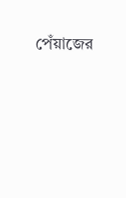পেঁয়াজের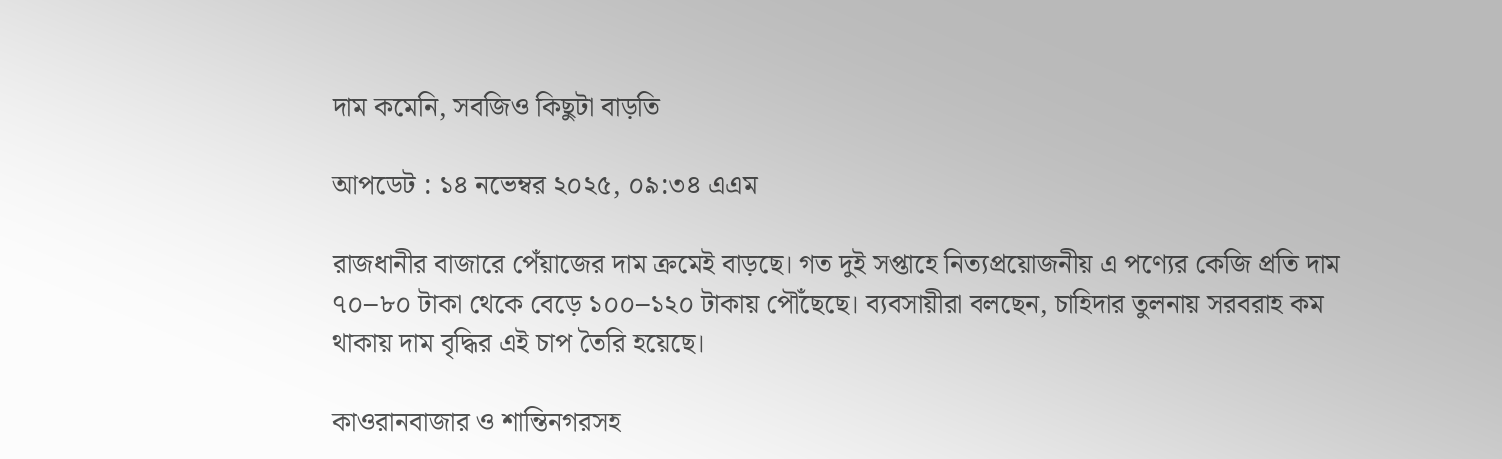দাম কমেনি, সবজিও কিছুটা বাড়তি

আপডেট : ১৪ নভেম্বর ২০২৫, ০৯:৩৪ এএম

রাজধানীর বাজারে পেঁয়াজের দাম ক্রমেই বাড়ছে। গত দুই সপ্তাহে নিত্যপ্রয়োজনীয় এ পণ্যের কেজি প্রতি দাম ৭০–৮০ টাকা থেকে বেড়ে ১০০–১২০ টাকায় পৌঁছেছে। ব্যবসায়ীরা বলছেন, চাহিদার তুলনায় সরবরাহ কম থাকায় দাম বৃদ্ধির এই চাপ তৈরি হয়েছে।

কাওরানবাজার ও শান্তিনগরসহ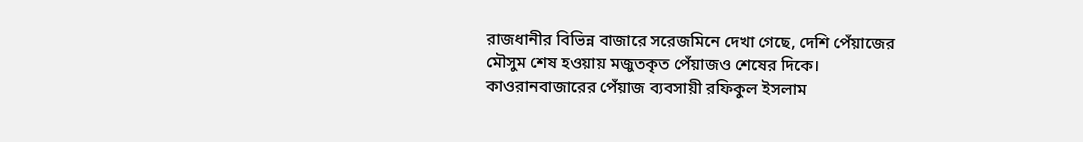রাজধানীর বিভিন্ন বাজারে সরেজমিনে দেখা গেছে, দেশি পেঁয়াজের মৌসুম শেষ হওয়ায় মজুতকৃত পেঁয়াজও শেষের দিকে। কাওরানবাজারের পেঁয়াজ ব্যবসায়ী রফিকুল ইসলাম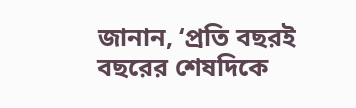জানান, ‘প্রতি বছরই বছরের শেষদিকে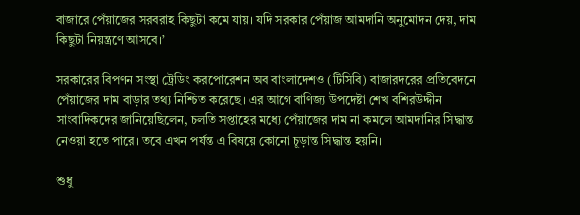বাজারে পেঁয়াজের সরবরাহ কিছুটা কমে যায়। যদি সরকার পেঁয়াজ আমদানি অনুমোদন দেয়, দাম কিছুটা নিয়ন্ত্রণে আসবে।’

সরকারের বিপণন সংস্থা ট্রেডিং করপোরেশন অব বাংলাদেশও (টিসিবি) বাজারদরের প্রতিবেদনে পেঁয়াজের দাম বাড়ার তথ্য নিশ্চিত করেছে। এর আগে বাণিজ্য উপদেষ্টা শেখ বশিরউদ্দীন সাংবাদিকদের জানিয়েছিলেন, চলতি সপ্তাহের মধ্যে পেঁয়াজের দাম না কমলে আমদানির সিদ্ধান্ত নেওয়া হতে পারে। তবে এখন পর্যন্ত এ বিষয়ে কোনো চূড়ান্ত সিদ্ধান্ত হয়নি।

শুধু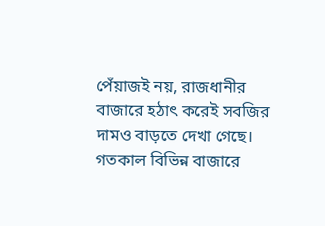পেঁয়াজই নয়, রাজধানীর বাজারে হঠাৎ করেই সবজির দামও বাড়তে দেখা গেছে। গতকাল বিভিন্ন বাজারে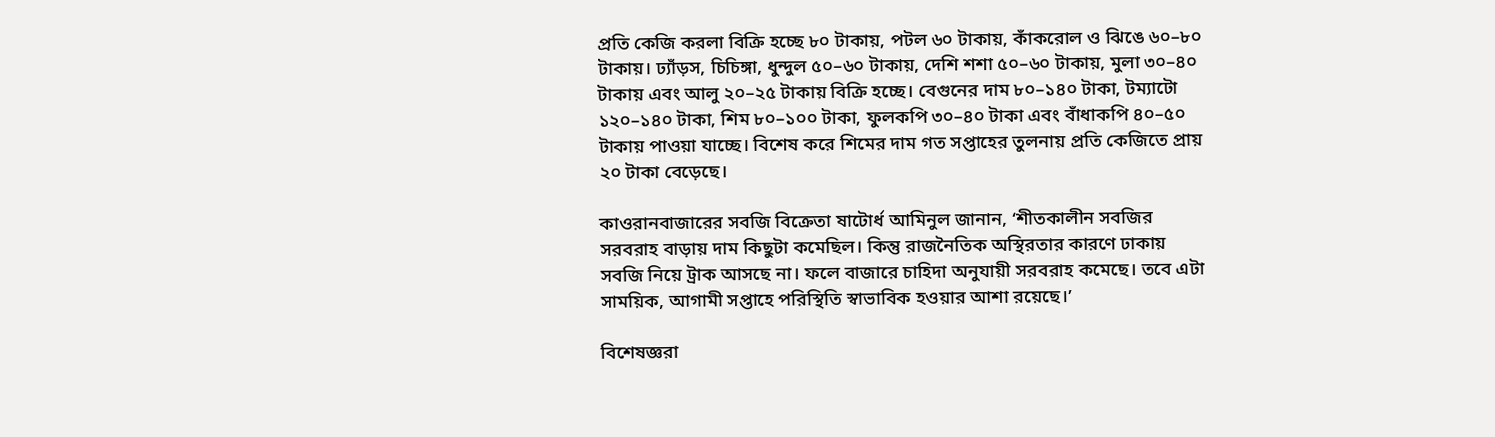প্রতি কেজি করলা বিক্রি হচ্ছে ৮০ টাকায়, পটল ৬০ টাকায়, কাঁকরোল ও ঝিঙে ৬০–৮০ টাকায়। ঢ্যাঁড়স, চিচিঙ্গা, ধুন্দুল ৫০–৬০ টাকায়, দেশি শশা ৫০–৬০ টাকায়, মুলা ৩০–৪০ টাকায় এবং আলু ২০–২৫ টাকায় বিক্রি হচ্ছে। বেগুনের দাম ৮০–১৪০ টাকা, টম্যাটো ১২০–১৪০ টাকা, শিম ৮০–১০০ টাকা, ফুলকপি ৩০–৪০ টাকা এবং বাঁধাকপি ৪০–৫০ টাকায় পাওয়া যাচ্ছে। বিশেষ করে শিমের দাম গত সপ্তাহের তুলনায় প্রতি কেজিতে প্রায় ২০ টাকা বেড়েছে।

কাওরানবাজারের সবজি বিক্রেতা ষাটোর্ধ আমিনুল জানান, ‘শীতকালীন সবজির সরবরাহ বাড়ায় দাম কিছুটা কমেছিল। কিন্তু রাজনৈতিক অস্থিরতার কারণে ঢাকায় সবজি নিয়ে ট্রাক আসছে না। ফলে বাজারে চাহিদা অনুযায়ী সরবরাহ কমেছে। তবে এটা সাময়িক, আগামী সপ্তাহে পরিস্থিতি স্বাভাবিক হওয়ার আশা রয়েছে।’

বিশেষজ্ঞরা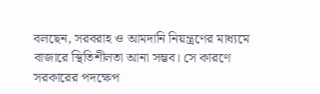বলছেন, সরবরাহ ও আমদানি নিয়ন্ত্রণের মাধ্যমে বাজারে স্থিতিশীলতা আনা সম্ভব। সে কারণে সরকারের পদক্ষেপ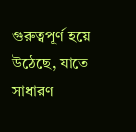গুরুত্বপূর্ণ হয়ে উঠেছে, যাতে সাধারণ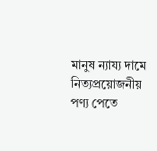মানুষ ন্যায্য দামে নিত্যপ্রয়োজনীয় পণ্য পেতে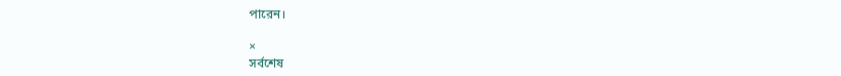পারেন।

×
সর্বশেষ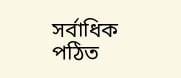সর্বাধিক পঠিত